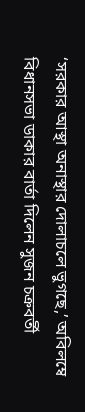‘সরকার আস্থা অনাস্থার দোলাচলে ভুগছে,’ অবিলম্বে বিধানসভা ডাকার বার্তা দিলেন সুজন চক্রবর্তী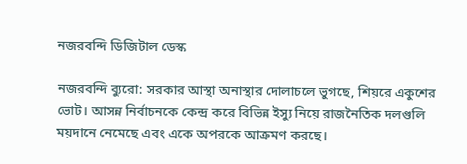নজরবন্দি ডিজিটাল ডেস্ক

নজরবন্দি ব্যুরো: সরকার আস্থা অনাস্থার দোলাচলে ভুগছে, শিয়রে একুশের ভোট। আসন্ন নির্বাচনকে কেন্দ্র করে বিভিন্ন ইস্যু নিয়ে রাজনৈতিক দলগুলি ময়দানে নেমেছে এবং একে অপরকে আক্রমণ করছে।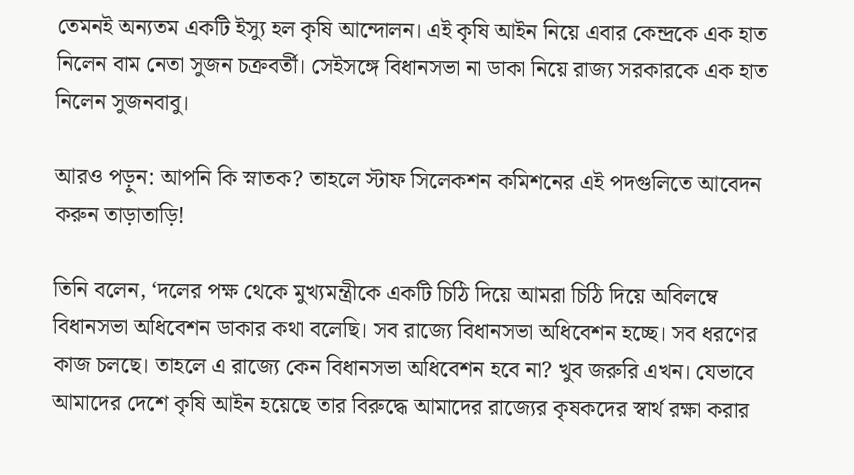তেমনই অন্যতম একটি ইস্যু হল কৃষি আন্দোলন। এই কৃষি আইন নিয়ে এবার কেন্দ্রকে এক হাত নিলেন বাম নেতা সুজন চক্রবর্তী। সেইসঙ্গে বিধানসভা না ডাকা নিয়ে রাজ্য সরকারকে এক হাত নিলেন সুজনবাবু।

আরও পড়ুন: আপনি কি স্নাতক? তাহলে স্টাফ সিলেকশন কমিশনের এই পদগুলিতে আবেদন করুন তাড়াতাড়ি!

তিনি বলেন, ‘দলের পক্ষ থেকে মুখ্যমন্ত্রীকে একটি চিঠি দিয়ে আমরা চিঠি দিয়ে অবিলম্বে বিধানসভা অধিবেশন ডাকার কথা বলেছি। সব রাজ্যে বিধানসভা অধিবেশন হচ্ছে। সব ধরণের কাজ চলছে। তাহলে এ রাজ্যে কেন বিধানসভা অধিবেশন হবে না? খুব জরুরি এখন। যেভাবে আমাদের দেশে কৃষি আইন হয়েছে তার বিরুদ্ধে আমাদের রাজ্যের কৃষকদের স্বার্থ রক্ষা করার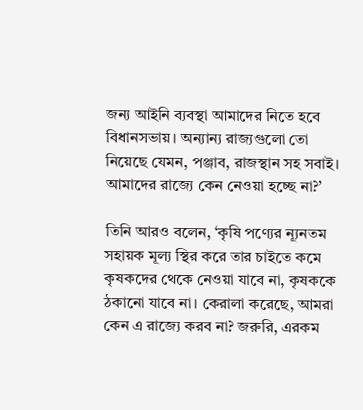জন্য আইনি ব্যবস্থা আমাদের নিতে হবে বিধানসভায়। অন্যান্য রাজ্যগুলো তো নিয়েছে যেমন, পঞ্জাব, রাজস্থান সহ সবাই। আমাদের রাজ্যে কেন নেওয়া হচ্ছে না?’

তিনি আরও বলেন, ‘কৃষি পণ্যের ন্যূনতম সহায়ক মূল্য স্থির করে তার চাইতে কমে কৃষকদের থেকে নেওয়া যাবে না, কৃষককে ঠকানো যাবে না। কেরালা করেছে, আমরা কেন এ রাজ্যে করব না? জরুরি, এরকম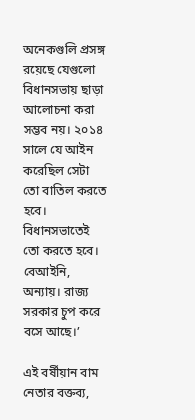অনেকগুলি প্রসঙ্গ রয়েছে যেগুলো বিধানসভায় ছাড়া আলোচনা করা সম্ভব নয়। ২০১৪ সালে যে আইন করেছিল সেটা তো বাতিল করতে হবে। বিধানসভাতেই তো করতে হবে। বেআইনি, অন্যায়। রাজ্য সরকার চুপ করে বসে আছে।’

এই বর্ষীয়ান বাম নেতার বক্তব্য,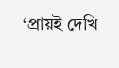‘প্রায়ই দেখি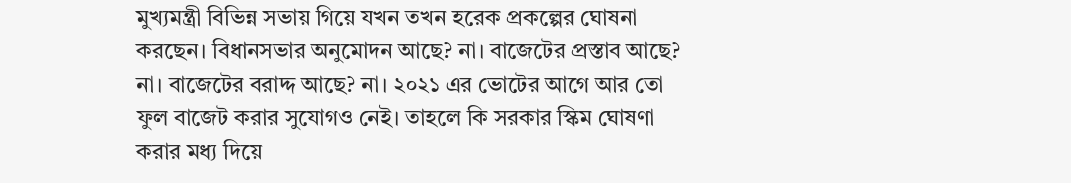মুখ্যমন্ত্রী বিভিন্ন সভায় গিয়ে যখন তখন হরেক প্রকল্পের ঘোষনা করছেন। বিধানসভার অনুমোদন আছে? না। বাজেটের প্রস্তাব আছে? না। বাজেটের বরাদ্দ আছে? না। ২০২১ এর ভোটের আগে আর তো ফুল বাজেট করার সুযোগও নেই। তাহলে কি সরকার স্কিম ঘোষণা করার মধ্য দিয়ে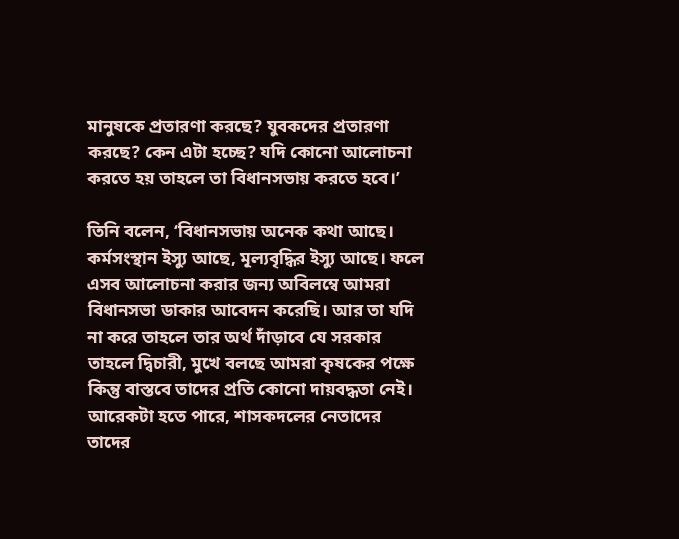মানুষকে প্রতারণা করছে? যুবকদের প্রতারণা করছে? কেন এটা হচ্ছে? যদি কোনো আলোচনা করতে হয় তাহলে তা বিধানসভায় করতে হবে।’

তিনি বলেন, ‘বিধানসভায় অনেক কথা আছে। কর্মসংস্থান ইস্যু আছে, মূল্যবৃদ্ধির ইস্যু আছে। ফলে এসব আলোচনা করার জন্য অবিলম্বে আমরা বিধানসভা ডাকার আবেদন করেছি। আর তা যদি না করে তাহলে তার অর্থ দাঁড়াবে যে সরকার তাহলে দ্বিচারী, মুখে বলছে আমরা কৃষকের পক্ষে কিন্তু বাস্তবে তাদের প্রতি কোনো দায়বদ্ধতা নেই। আরেকটা হতে পারে, শাসকদলের নেতাদের তাদের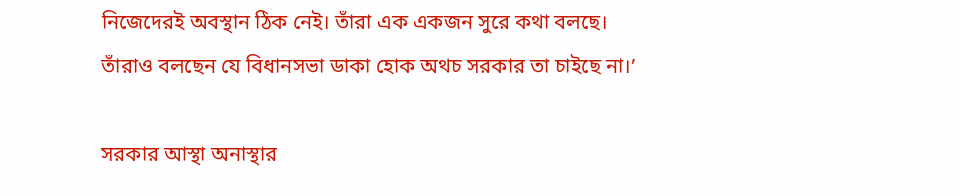নিজেদেরই অবস্থান ঠিক নেই। তাঁরা এক একজন সুরে কথা বলছে। তাঁরাও বলছেন যে বিধানসভা ডাকা হোক অথচ সরকার তা চাইছে না।’

সরকার আস্থা অনাস্থার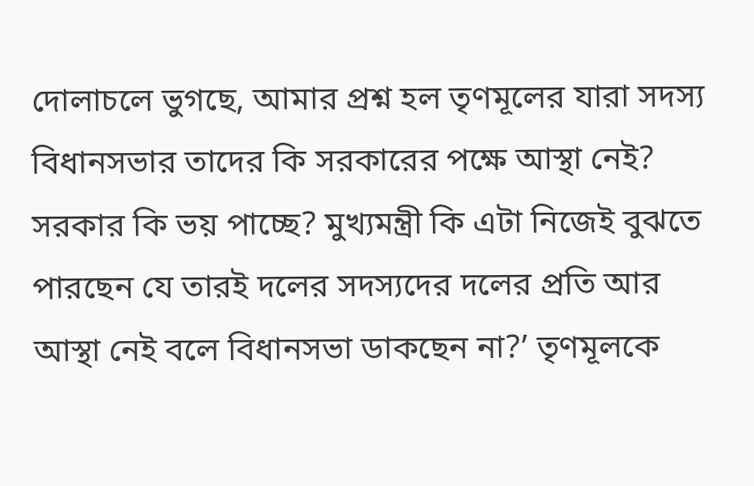দোলাচলে ভুগছে, আমার প্রশ্ন হল তৃণমূলের যারা সদস্য বিধানসভার তাদের কি সরকারের পক্ষে আস্থা নেই? সরকার কি ভয় পাচ্ছে? মুখ্যমন্ত্রী কি এটা নিজেই বুঝতে পারছেন যে তারই দলের সদস্যদের দলের প্রতি আর আস্থা নেই বলে বিধানসভা ডাকছেন না?’ তৃণমূলকে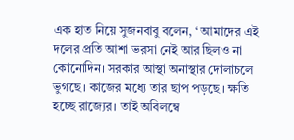এক হাত নিয়ে সুজনবাবু বলেন, ‘ আমাদের এই দলের প্রতি আশা ভরসা নেই আর ছিলও না কোনোদিন। সরকার আস্থা অনাস্থার দোলাচলে ভুগছে। কাজের মধ্যে তার ছাপ পড়ছে। ক্ষতি হচ্ছে রাজ্যের। তাই অবিলম্বে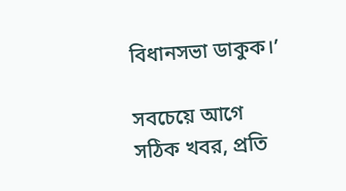বিধানসভা ডাকুক।’

সবচেয়ে আগে সঠিক খবর, প্রতি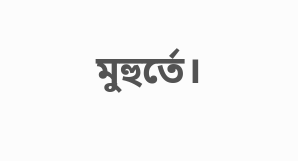মুহুর্তে।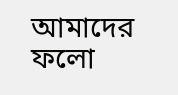আমাদের ফলো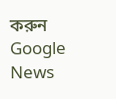করুন
Google News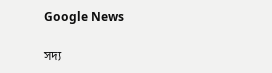Google News

সদ্য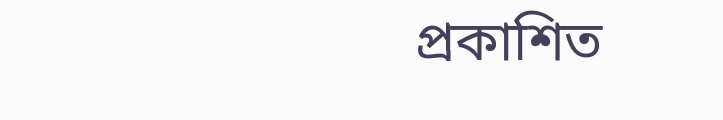প্রকাশিত